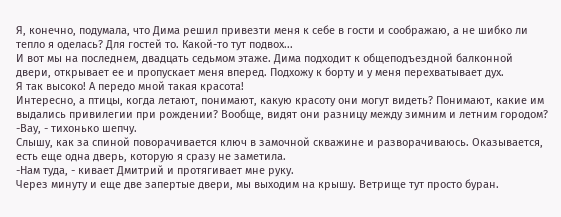Я, конечно, подумала, что Дима решил привезти меня к себе в гости и соображаю, а не шибко ли тепло я оделась? Для гостей то. Какой-то тут подвох...
И вот мы на последнем, двадцать седьмом этаже. Дима подходит к общеподъездной балконной двери, открывает ее и пропускает меня вперед. Подхожу к борту и у меня перехватывает дух.
Я так высоко! А передо мной такая красота!
Интересно, а птицы, когда летают, понимают, какую красоту они могут видеть? Понимают, какие им выдались привилегии при рождении? Вообще, видят они разницу между зимним и летним городом?
-Вау, - тихонько шепчу.
Слышу, как за спиной поворачивается ключ в замочной скважине и разворачиваюсь. Оказывается, есть еще одна дверь, которую я сразу не заметила.
-Нам туда, - кивает Дмитрий и протягивает мне руку.
Через минуту и еще две запертые двери, мы выходим на крышу. Ветрище тут просто буран.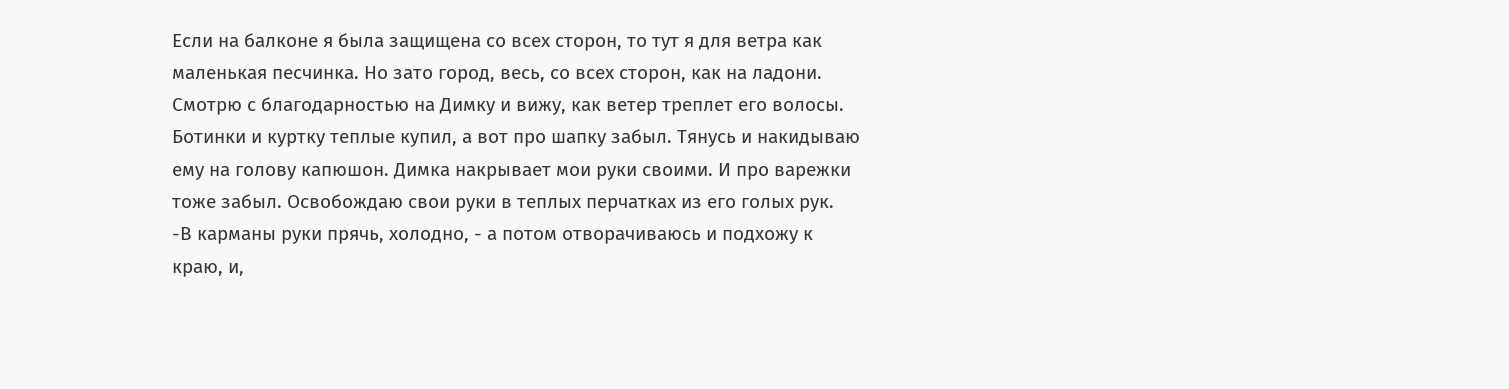Если на балконе я была защищена со всех сторон, то тут я для ветра как маленькая песчинка. Но зато город, весь, со всех сторон, как на ладони. Смотрю с благодарностью на Димку и вижу, как ветер треплет его волосы. Ботинки и куртку теплые купил, а вот про шапку забыл. Тянусь и накидываю ему на голову капюшон. Димка накрывает мои руки своими. И про варежки тоже забыл. Освобождаю свои руки в теплых перчатках из его голых рук.
-В карманы руки прячь, холодно, - а потом отворачиваюсь и подхожу к краю, и,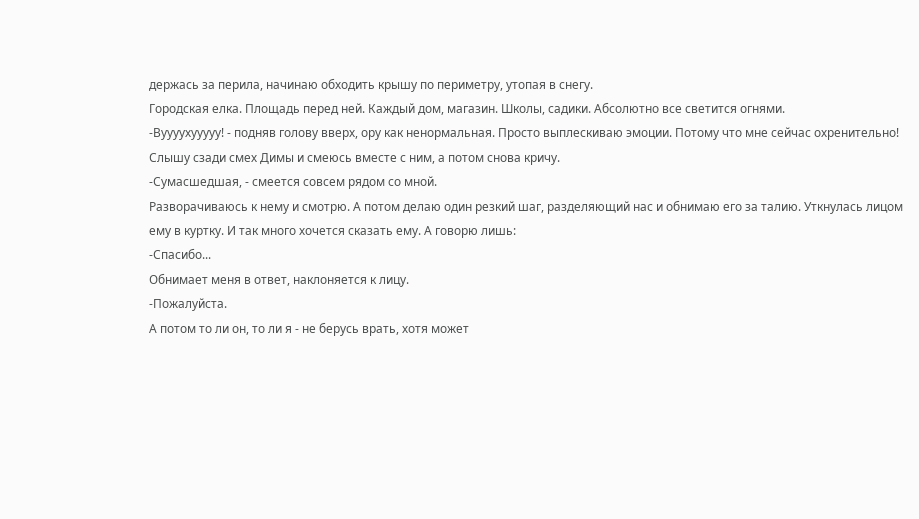держась за перила, начинаю обходить крышу по периметру, утопая в снегу.
Городская елка. Площадь перед ней. Каждый дом, магазин. Школы, садики. Абсолютно все светится огнями.
-Вуууухууууу! - подняв голову вверх, ору как ненормальная. Просто выплескиваю эмоции. Потому что мне сейчас охренительно! Слышу сзади смех Димы и смеюсь вместе с ним, а потом снова кричу.
-Сумасшедшая, - смеется совсем рядом со мной.
Разворачиваюсь к нему и смотрю. А потом делаю один резкий шаг, разделяющий нас и обнимаю его за талию. Уткнулась лицом ему в куртку. И так много хочется сказать ему. А говорю лишь:
-Спасибо...
Обнимает меня в ответ, наклоняется к лицу.
-Пожалуйста.
А потом то ли он, то ли я - не берусь врать, хотя может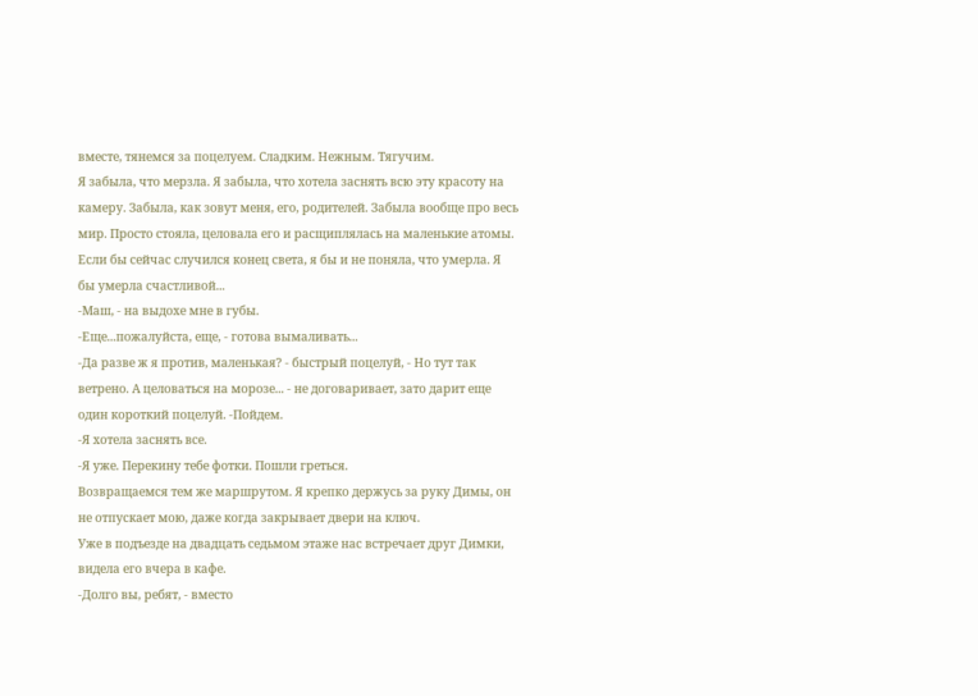вместе, тянемся за поцелуем. Сладким. Нежным. Тягучим.
Я забыла, что мерзла. Я забыла, что хотела заснять всю эту красоту на камеру. Забыла, как зовут меня, его, родителей. Забыла вообще про весь мир. Просто стояла, целовала его и расщиплялась на маленькие атомы. Если бы сейчас случился конец света, я бы и не поняла, что умерла. Я бы умерла счастливой...
-Маш, - на выдохе мне в губы.
-Еще...пожалуйста, еще, - готова вымаливать...
-Да разве ж я против, маленькая? - быстрый поцелуй, - Но тут так ветрено. А целоваться на морозе... - не договаривает, зато дарит еще один короткий поцелуй. -Пойдем.
-Я хотела заснять все.
-Я уже. Перекину тебе фотки. Пошли греться.
Возвращаемся тем же маршрутом. Я крепко держусь за руку Димы, он не отпускает мою, даже когда закрывает двери на ключ.
Уже в подъезде на двадцать седьмом этаже нас встречает друг Димки, видела его вчера в кафе.
-Долго вы, ребят, - вместо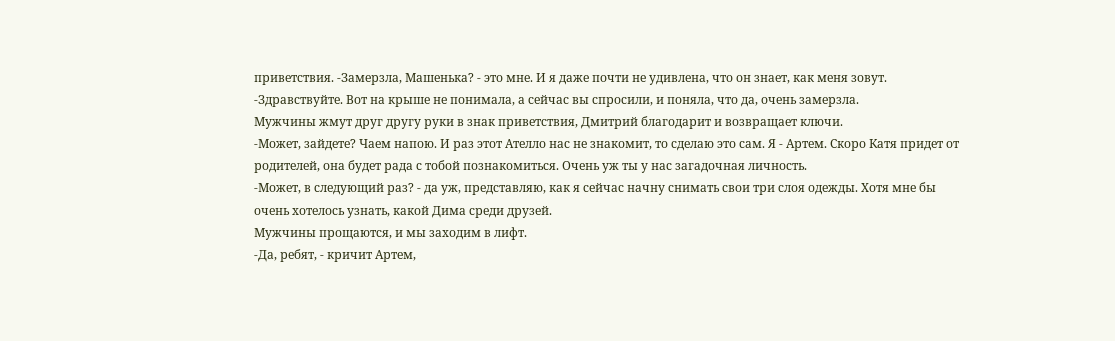приветствия. -Замерзла, Машенька? - это мне. И я даже почти не удивлена, что он знает, как меня зовут.
-Здравствуйте. Вот на крыше не понимала, а сейчас вы спросили, и поняла, что да, очень замерзла.
Мужчины жмут друг другу руки в знак приветствия, Дмитрий благодарит и возвращает ключи.
-Может, зайдете? Чаем напою. И раз этот Ателло нас не знакомит, то сделаю это сам. Я - Артем. Скоро Катя придет от родителей, она будет рада с тобой познакомиться. Очень уж ты у нас загадочная личность.
-Может, в следующий раз? - да уж, представляю, как я сейчас начну снимать свои три слоя одежды. Хотя мне бы очень хотелось узнать, какой Дима среди друзей.
Мужчины прощаются, и мы заходим в лифт.
-Да, ребят, - кричит Артем,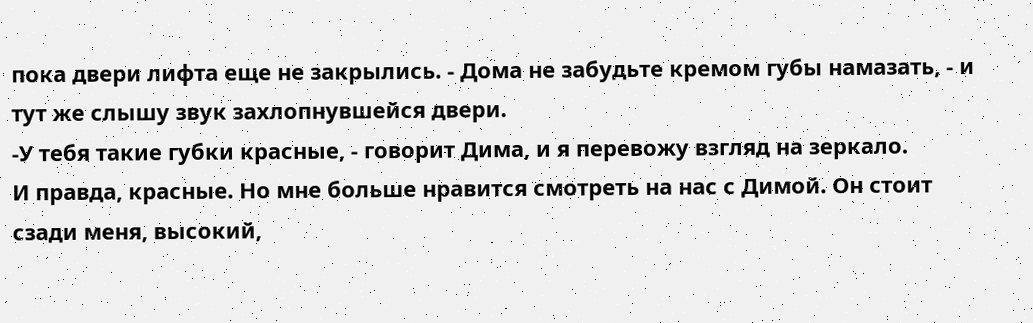пока двери лифта еще не закрылись. - Дома не забудьте кремом губы намазать, - и тут же слышу звук захлопнувшейся двери.
-У тебя такие губки красные, - говорит Дима, и я перевожу взгляд на зеркало.
И правда, красные. Но мне больше нравится смотреть на нас с Димой. Он стоит сзади меня, высокий,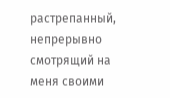растрепанный, непрерывно смотрящий на меня своими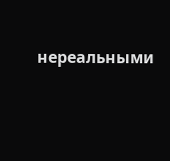нереальными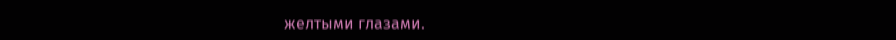желтыми глазами.